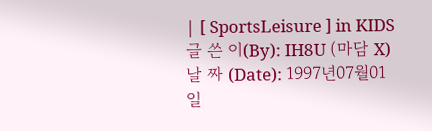| [ SportsLeisure ] in KIDS 글 쓴 이(By): IH8U (마담 X) 날 짜 (Date): 1997년07월01일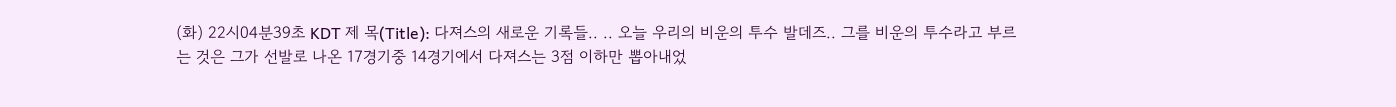(화) 22시04분39초 KDT 제 목(Title): 다져스의 새로운 기록들.. .. 오늘 우리의 비운의 투수 발데즈.. 그를 비운의 투수라고 부르는 것은 그가 선발로 나온 17경기중 14경기에서 다져스는 3점 이하만 뽑아내었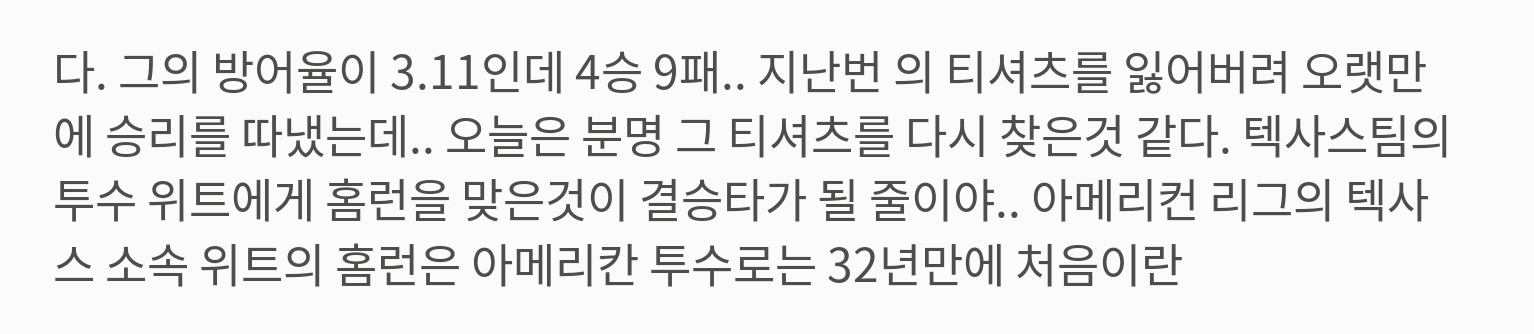다. 그의 방어율이 3.11인데 4승 9패.. 지난번 의 티셔츠를 잃어버려 오랫만에 승리를 따냈는데.. 오늘은 분명 그 티셔츠를 다시 찾은것 같다. 텍사스팀의 투수 위트에게 홈런을 맞은것이 결승타가 될 줄이야.. 아메리컨 리그의 텍사스 소속 위트의 홈런은 아메리칸 투수로는 32년만에 처음이란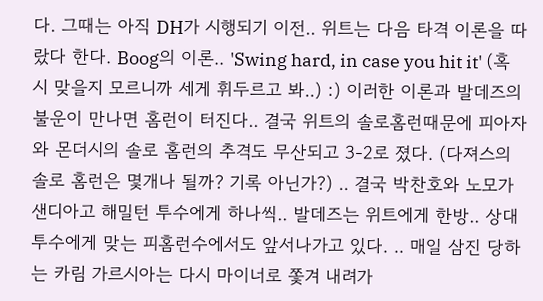다. 그때는 아직 DH가 시행되기 이전.. 위트는 다음 타격 이론을 따랐다 한다. Boog의 이론.. 'Swing hard, in case you hit it' (혹시 맞을지 모르니까 세게 휘두르고 봐..) :) 이러한 이론과 발데즈의 불운이 만나면 홈런이 터진다.. 결국 위트의 솔로홈런때문에 피아자와 몬더시의 솔로 홈런의 추격도 무산되고 3-2로 졌다. (다져스의 솔로 홈런은 몇개나 될까? 기록 아닌가?) .. 결국 박찬호와 노모가 샌디아고 해밀턴 투수에게 하나씩.. 발데즈는 위트에게 한방.. 상대 투수에게 맞는 피홈런수에서도 앞서나가고 있다. .. 매일 삼진 당하는 카림 가르시아는 다시 마이너로 쫓겨 내려가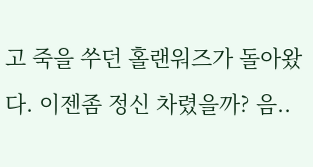고 죽을 쑤던 홀랜워즈가 돌아왔다. 이젠좀 정신 차렸을까? 음..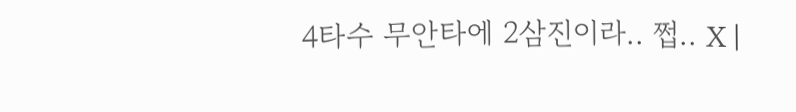4타수 무안타에 2삼진이라.. 쩝.. X |